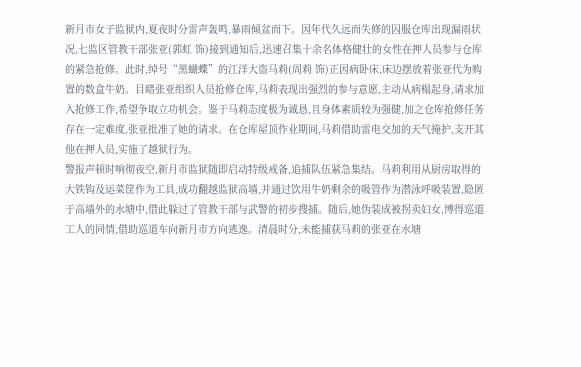新月市女子监狱内,夏夜时分雷声轰鸣,暴雨倾盆而下。因年代久远而失修的囚服仓库出现漏雨状况,七监区管教干部张亚(郭虹 饰)接到通知后,迅速召集十余名体格健壮的女性在押人员参与仓库的紧急抢修。此时,绰号“黑蝴蝶”的江洋大盗马莉(周莉 饰)正因病卧床,床边摆放着张亚代为购置的数盒牛奶。目睹张亚组织人员抢修仓库,马莉表现出强烈的参与意愿,主动从病榻起身,请求加入抢修工作,希望争取立功机会。鉴于马莉态度极为诚恳,且身体素质较为强健,加之仓库抢修任务存在一定难度,张亚批准了她的请求。在仓库屋顶作业期间,马莉借助雷电交加的天气掩护,支开其他在押人员,实施了越狱行为。
警报声顿时响彻夜空,新月市监狱随即启动特级戒备,追捕队伍紧急集结。马莉利用从厨房取得的大铁钩及运菜筐作为工具,成功翻越监狱高墙,并通过饮用牛奶剩余的吸管作为潜泳呼吸装置,隐匿于高墙外的水塘中,借此躲过了管教干部与武警的初步搜捕。随后,她伪装成被拐卖妇女,博得巡道工人的同情,借助巡道车向新月市方向逃逸。清晨时分,未能捕获马莉的张亚在水塘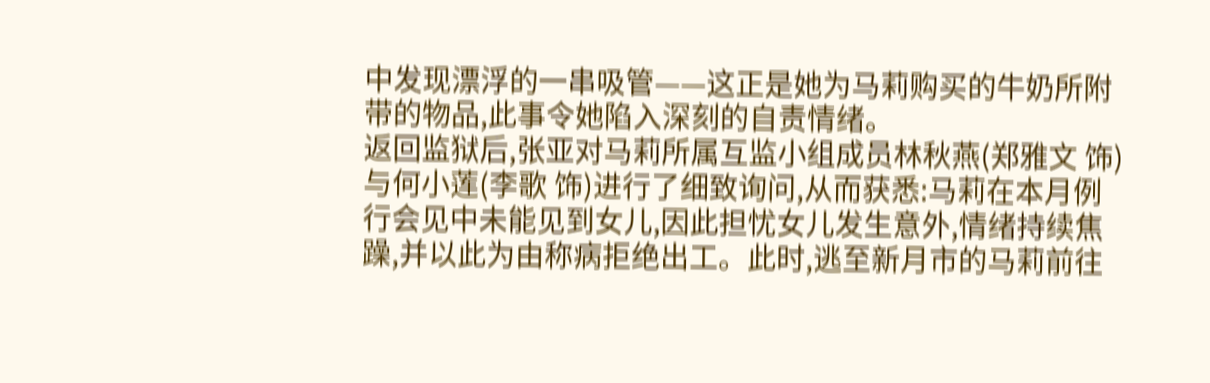中发现漂浮的一串吸管——这正是她为马莉购买的牛奶所附带的物品,此事令她陷入深刻的自责情绪。
返回监狱后,张亚对马莉所属互监小组成员林秋燕(郑雅文 饰)与何小莲(李歌 饰)进行了细致询问,从而获悉:马莉在本月例行会见中未能见到女儿,因此担忧女儿发生意外,情绪持续焦躁,并以此为由称病拒绝出工。此时,逃至新月市的马莉前往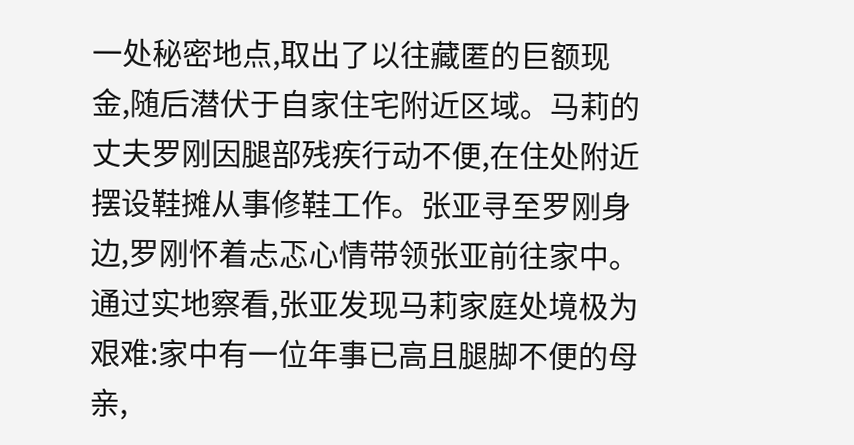一处秘密地点,取出了以往藏匿的巨额现金,随后潜伏于自家住宅附近区域。马莉的丈夫罗刚因腿部残疾行动不便,在住处附近摆设鞋摊从事修鞋工作。张亚寻至罗刚身边,罗刚怀着忐忑心情带领张亚前往家中。通过实地察看,张亚发现马莉家庭处境极为艰难:家中有一位年事已高且腿脚不便的母亲,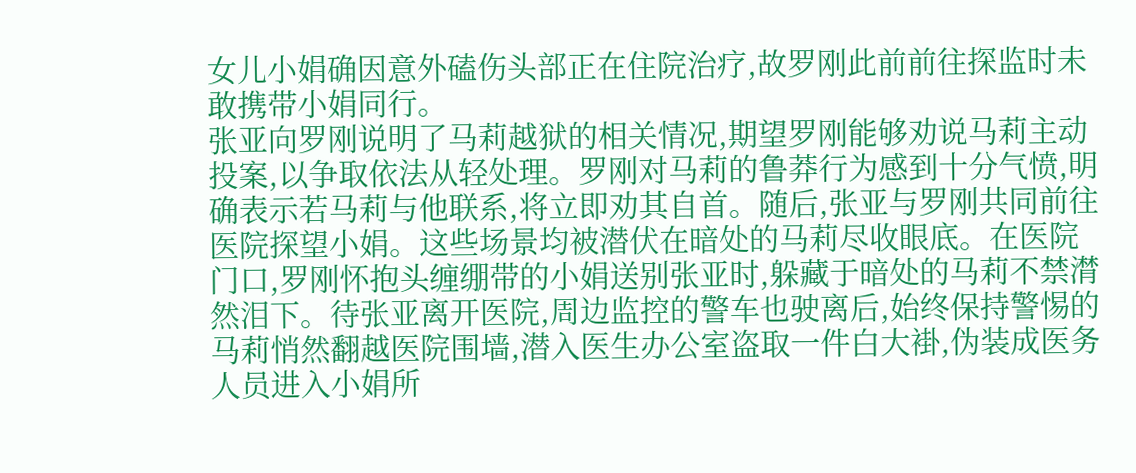女儿小娟确因意外磕伤头部正在住院治疗,故罗刚此前前往探监时未敢携带小娟同行。
张亚向罗刚说明了马莉越狱的相关情况,期望罗刚能够劝说马莉主动投案,以争取依法从轻处理。罗刚对马莉的鲁莽行为感到十分气愤,明确表示若马莉与他联系,将立即劝其自首。随后,张亚与罗刚共同前往医院探望小娟。这些场景均被潜伏在暗处的马莉尽收眼底。在医院门口,罗刚怀抱头缠绷带的小娟送别张亚时,躲藏于暗处的马莉不禁潸然泪下。待张亚离开医院,周边监控的警车也驶离后,始终保持警惕的马莉悄然翻越医院围墙,潜入医生办公室盗取一件白大褂,伪装成医务人员进入小娟所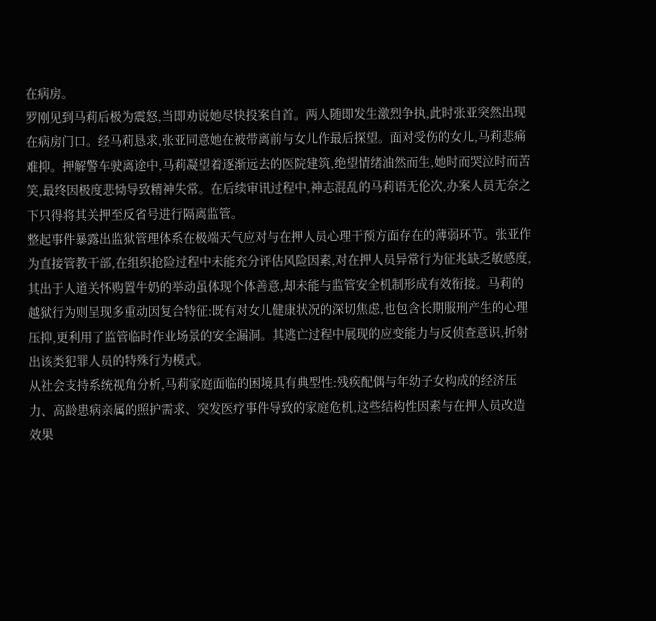在病房。
罗刚见到马莉后极为震怒,当即劝说她尽快投案自首。两人随即发生激烈争执,此时张亚突然出现在病房门口。经马莉恳求,张亚同意她在被带离前与女儿作最后探望。面对受伤的女儿,马莉悲痛难抑。押解警车驶离途中,马莉凝望着逐渐远去的医院建筑,绝望情绪油然而生,她时而哭泣时而苦笑,最终因极度悲恸导致精神失常。在后续审讯过程中,神志混乱的马莉语无伦次,办案人员无奈之下只得将其关押至反省号进行隔离监管。
整起事件暴露出监狱管理体系在极端天气应对与在押人员心理干预方面存在的薄弱环节。张亚作为直接管教干部,在组织抢险过程中未能充分评估风险因素,对在押人员异常行为征兆缺乏敏感度,其出于人道关怀购置牛奶的举动虽体现个体善意,却未能与监管安全机制形成有效衔接。马莉的越狱行为则呈现多重动因复合特征:既有对女儿健康状况的深切焦虑,也包含长期服刑产生的心理压抑,更利用了监管临时作业场景的安全漏洞。其逃亡过程中展现的应变能力与反侦查意识,折射出该类犯罪人员的特殊行为模式。
从社会支持系统视角分析,马莉家庭面临的困境具有典型性:残疾配偶与年幼子女构成的经济压力、高龄患病亲属的照护需求、突发医疗事件导致的家庭危机,这些结构性因素与在押人员改造效果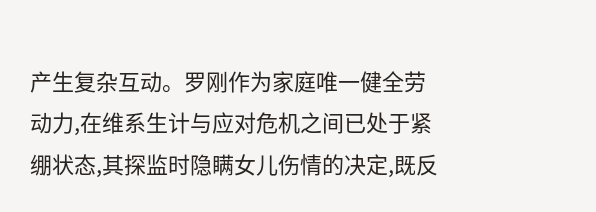产生复杂互动。罗刚作为家庭唯一健全劳动力,在维系生计与应对危机之间已处于紧绷状态,其探监时隐瞒女儿伤情的决定,既反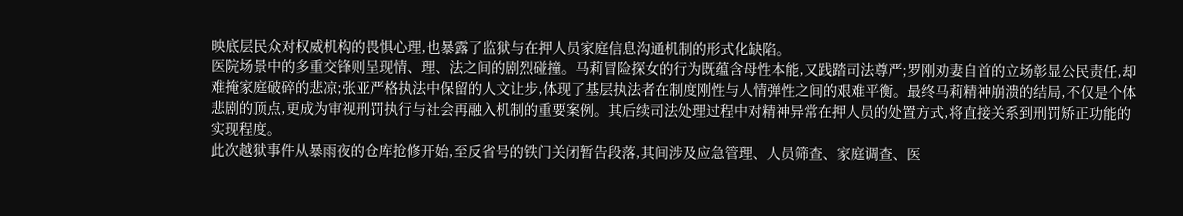映底层民众对权威机构的畏惧心理,也暴露了监狱与在押人员家庭信息沟通机制的形式化缺陷。
医院场景中的多重交锋则呈现情、理、法之间的剧烈碰撞。马莉冒险探女的行为既蕴含母性本能,又践踏司法尊严;罗刚劝妻自首的立场彰显公民责任,却难掩家庭破碎的悲凉;张亚严格执法中保留的人文让步,体现了基层执法者在制度刚性与人情弹性之间的艰难平衡。最终马莉精神崩溃的结局,不仅是个体悲剧的顶点,更成为审视刑罚执行与社会再融入机制的重要案例。其后续司法处理过程中对精神异常在押人员的处置方式,将直接关系到刑罚矫正功能的实现程度。
此次越狱事件从暴雨夜的仓库抢修开始,至反省号的铁门关闭暂告段落,其间涉及应急管理、人员筛查、家庭调查、医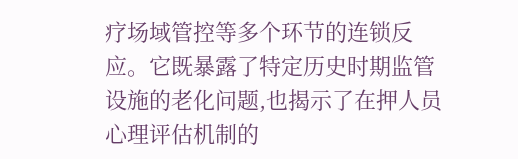疗场域管控等多个环节的连锁反应。它既暴露了特定历史时期监管设施的老化问题,也揭示了在押人员心理评估机制的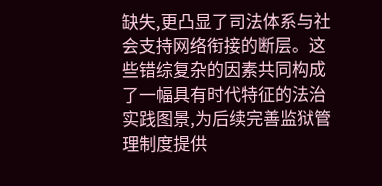缺失,更凸显了司法体系与社会支持网络衔接的断层。这些错综复杂的因素共同构成了一幅具有时代特征的法治实践图景,为后续完善监狱管理制度提供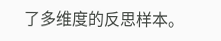了多维度的反思样本。